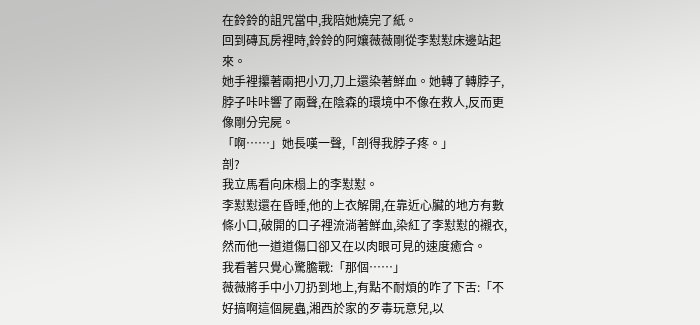在鈴鈴的詛咒當中,我陪她燒完了紙。
回到磚瓦房裡時,鈴鈴的阿孃薇薇剛從李懟懟床邊站起來。
她手裡攥著兩把小刀,刀上還染著鮮血。她轉了轉脖子,脖子咔咔響了兩聲,在陰森的環境中不像在救人,反而更像剛分完屍。
「啊……」她長嘆一聲,「剖得我脖子疼。」
剖?
我立馬看向床榻上的李懟懟。
李懟懟還在昏睡,他的上衣解開,在靠近心臟的地方有數條小口,破開的口子裡流淌著鮮血,染紅了李懟懟的襯衣,然而他一道道傷口卻又在以肉眼可見的速度癒合。
我看著只覺心驚膽戰:「那個……」
薇薇將手中小刀扔到地上,有點不耐煩的咋了下舌:「不好搞啊這個屍蟲,湘西於家的歹毒玩意兒,以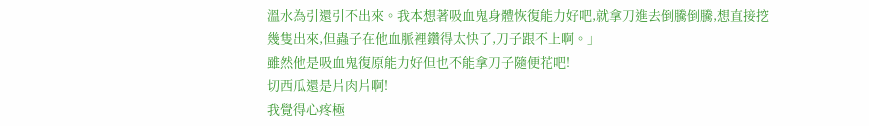溫水為引還引不出來。我本想著吸血鬼身體恢復能力好吧,就拿刀進去倒騰倒騰,想直接挖幾隻出來,但蟲子在他血脈裡鑽得太快了,刀子跟不上啊。」
雖然他是吸血鬼復原能力好但也不能拿刀子隨便花吧!
切西瓜還是片肉片啊!
我覺得心疼極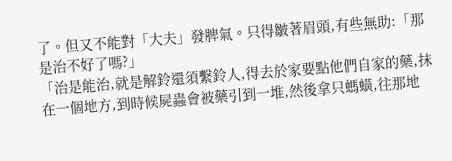了。但又不能對「大夫」發脾氣。只得皺著眉頭,有些無助:「那是治不好了嗎?」
「治是能治,就是解鈴還須繫鈴人,得去於家要點他們自家的藥,抹在一個地方,到時候屍蟲會被藥引到一堆,然後拿只螞蟥,往那地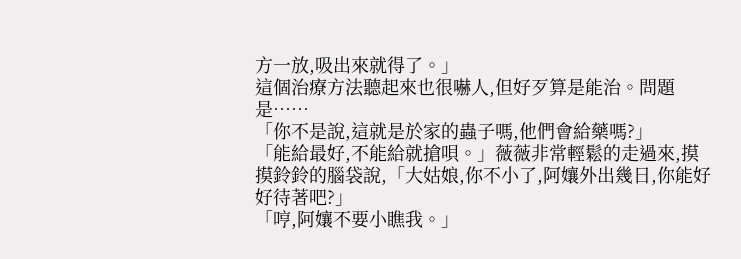方一放,吸出來就得了。」
這個治療方法聽起來也很嚇人,但好歹算是能治。問題是……
「你不是說,這就是於家的蟲子嗎,他們會給藥嗎?」
「能給最好,不能給就搶唄。」薇薇非常輕鬆的走過來,摸摸鈴鈴的腦袋說,「大姑娘,你不小了,阿孃外出幾日,你能好好待著吧?」
「哼,阿孃不要小瞧我。」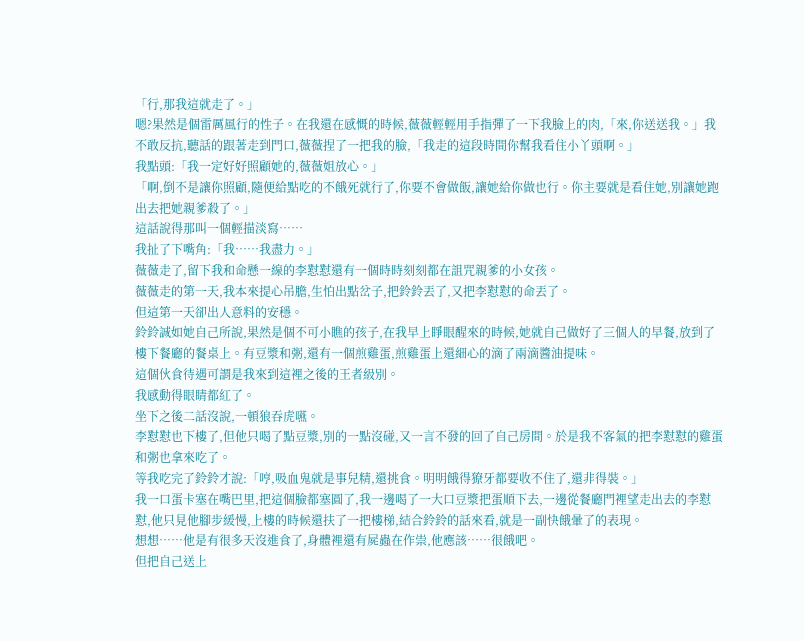「行,那我這就走了。」
嗯?果然是個雷厲風行的性子。在我還在感慨的時候,薇薇輕輕用手指彈了一下我臉上的肉,「來,你送送我。」我不敢反抗,聽話的跟著走到門口,薇薇捏了一把我的臉,「我走的這段時間你幫我看住小丫頭啊。」
我點頭:「我一定好好照顧她的,薇薇姐放心。」
「啊,倒不是讓你照顧,隨便給點吃的不餓死就行了,你要不會做飯,讓她給你做也行。你主要就是看住她,別讓她跑出去把她親爹殺了。」
這話說得那叫一個輕描淡寫……
我扯了下嘴角:「我……我盡力。」
薇薇走了,留下我和命懸一線的李懟懟還有一個時時刻刻都在詛咒親爹的小女孩。
薇薇走的第一天,我本來提心吊膽,生怕出點岔子,把鈴鈴丟了,又把李懟懟的命丟了。
但這第一天卻出人意料的安穩。
鈴鈴誠如她自己所說,果然是個不可小瞧的孩子,在我早上睜眼醒來的時候,她就自己做好了三個人的早餐,放到了樓下餐廳的餐桌上。有豆漿和粥,還有一個煎雞蛋,煎雞蛋上還細心的滴了兩滴醬油提味。
這個伙食待遇可謂是我來到這裡之後的王者級別。
我感動得眼睛都紅了。
坐下之後二話沒說,一頓狼吞虎嚥。
李懟懟也下樓了,但他只喝了點豆漿,別的一點沒碰,又一言不發的回了自己房間。於是我不客氣的把李懟懟的雞蛋和粥也拿來吃了。
等我吃完了鈴鈴才說:「哼,吸血鬼就是事兒精,還挑食。明明餓得獠牙都要收不住了,還非得裝。」
我一口蛋卡塞在嘴巴里,把這個臉都塞圓了,我一邊喝了一大口豆漿把蛋順下去,一邊從餐廳門裡望走出去的李懟懟,他只見他腳步緩慢,上樓的時候還扶了一把樓梯,結合鈴鈴的話來看,就是一副快餓暈了的表現。
想想……他是有很多天沒進食了,身體裡還有屍蟲在作祟,他應該……很餓吧。
但把自己送上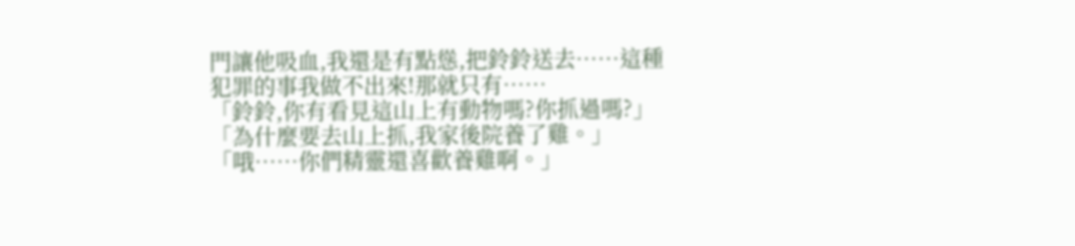門讓他吸血,我還是有點慫,把鈴鈴送去……這種犯罪的事我做不出來!那就只有……
「鈴鈴,你有看見這山上有動物嗎?你抓過嗎?」
「為什麼要去山上抓,我家後院養了雞。」
「哦……你們精靈還喜歡養雞啊。」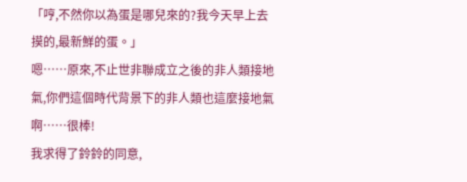「哼,不然你以為蛋是哪兒來的?我今天早上去摸的,最新鮮的蛋。」
嗯……原來,不止世非聯成立之後的非人類接地氣,你們這個時代背景下的非人類也這麼接地氣啊……很棒!
我求得了鈴鈴的同意,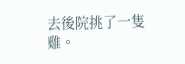去後院挑了一隻雞。